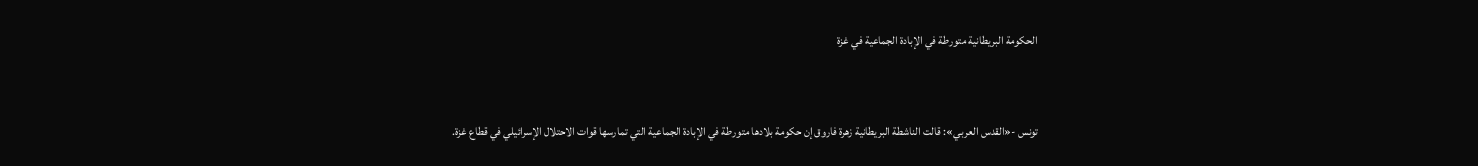الحكومة البريطانية متورطة في الإبادة الجماعية في غزة


تونس -«القدس العربي»: قالت الناشطة البريطانية زهرة فاروق إن حكومة بلادها متورطة في الإبادة الجماعية التي تمارسها قوات الاحتلال الإسرائيلي في قطاع غزة.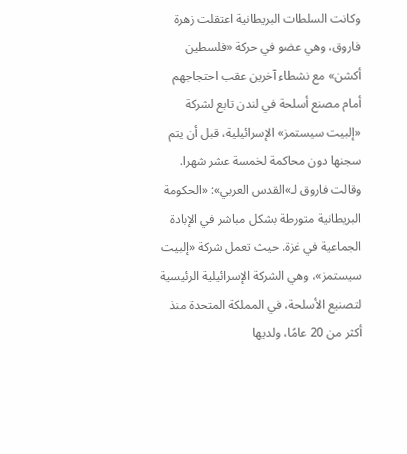وكانت السلطات البريطانية اعتقلت زهرة فاروق، وهي عضو في حركة «فلسطين أكشن» مع نشطاء آخرين عقب احتجاجهم أمام مصنع أسلحة في لندن تابع لشركة «إلبيت سيستمز» الإسرائيلية، قبل أن يتم سجنها دون محاكمة لخمسة عشر شهرا.
وقالت فاروق لـ»القدس العربي»: «الحكومة البريطانية متورطة بشكل مباشر في الإبادة الجماعية في غزة. حيث تعمل شركة «إلبيت سيستمز»، وهي الشركة الإسرائيلية الرئيسية لتصنيع الأسلحة، في المملكة المتحدة منذ أكثر من 20 عامًا، ولديها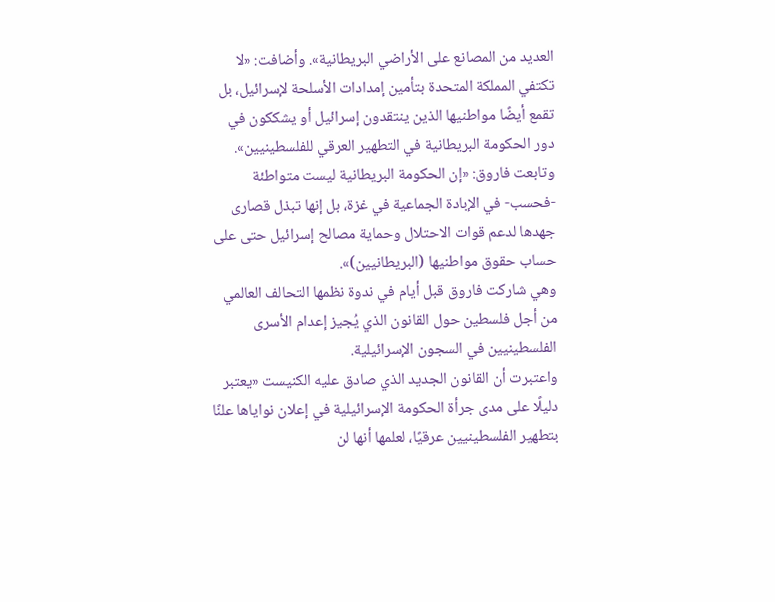العديد من المصانع على الأراضي البريطانية». وأضافت: «لا تكتفي المملكة المتحدة بتأمين إمدادات الأسلحة لإسرائيل، بل تقمع أيضًا مواطنيها الذين ينتقدون إسرائيل أو يشككون في دور الحكومة البريطانية في التطهير العرقي للفلسطينيين».
وتابعت فاروق: «إن الحكومة البريطانية ليست متواطئة -فحسب- في الإبادة الجماعية في غزة، بل إنها تبذل قصارى جهدها لدعم قوات الاحتلال وحماية مصالح إسرائيل حتى على حساب حقوق مواطنيها (البريطانيين)».
وهي شاركت فاروق قبل أيام في ندوة نظمها التحالف العالمي من أجل فلسطين حول القانون الذي يُجيز إعدام الأسرى الفلسطينيين في السجون الإسرائيلية.
واعتبرت أن القانون الجديد الذي صادق عليه الكنيست «يعتبر دليلًا على مدى جرأة الحكومة الإسرائيلية في إعلان نواياها علنًا بتطهير الفلسطينيين عرقيًا، لعلمها أنها لن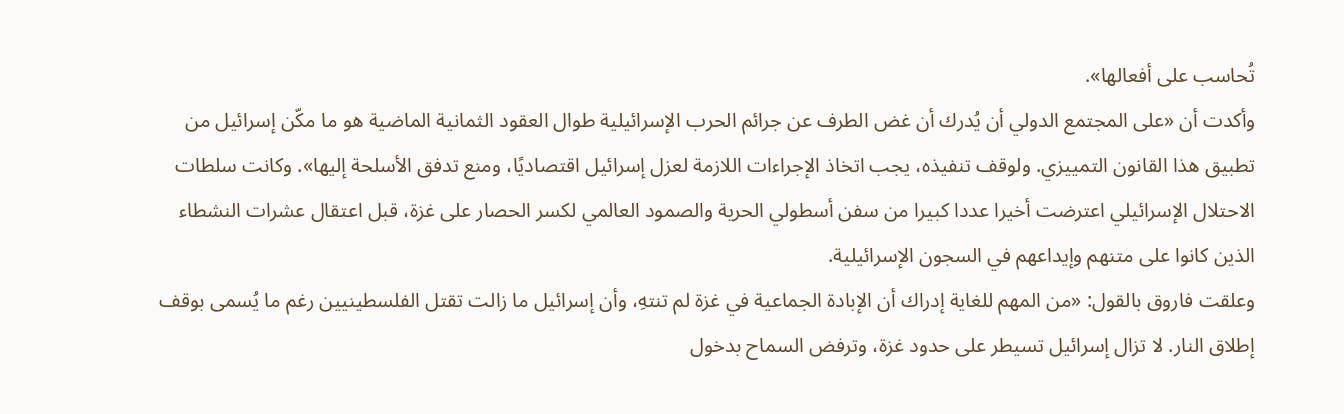تُحاسب على أفعالها».
وأكدت أن «على المجتمع الدولي أن يُدرك أن غض الطرف عن جرائم الحرب الإسرائيلية طوال العقود الثمانية الماضية هو ما مكّن إسرائيل من تطبيق هذا القانون التمييزي. ولوقف تنفيذه، يجب اتخاذ الإجراءات اللازمة لعزل إسرائيل اقتصاديًا، ومنع تدفق الأسلحة إليها». وكانت سلطات الاحتلال الإسرائيلي اعترضت أخيرا عددا كبيرا من سفن أسطولي الحرية والصمود العالمي لكسر الحصار على غزة، قبل اعتقال عشرات النشطاء الذين كانوا على متنهم وإيداعهم في السجون الإسرائيلية.
وعلقت فاروق بالقول: «من المهم للغاية إدراك أن الإبادة الجماعية في غزة لم تنتهِ، وأن إسرائيل ما زالت تقتل الفلسطينيين رغم ما يُسمى بوقف إطلاق النار. لا تزال إسرائيل تسيطر على حدود غزة، وترفض السماح بدخول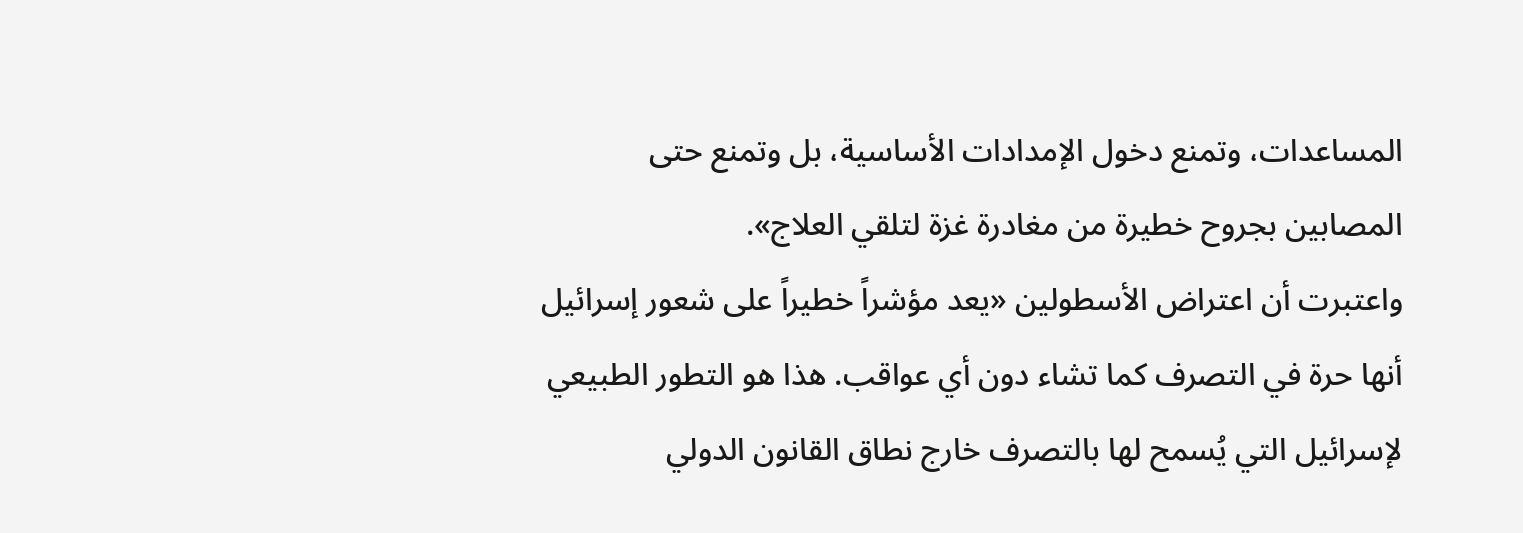المساعدات، وتمنع دخول الإمدادات الأساسية، بل وتمنع حتى المصابين بجروح خطيرة من مغادرة غزة لتلقي العلاج».
واعتبرت أن اعتراض الأسطولين «يعد مؤشراً خطيراً على شعور إسرائيل أنها حرة في التصرف كما تشاء دون أي عواقب. هذا هو التطور الطبيعي لإسرائيل التي يُسمح لها بالتصرف خارج نطاق القانون الدولي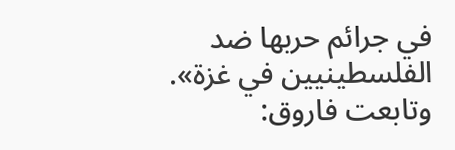في جرائم حربها ضد الفلسطينيين في غزة».
وتابعت فاروق: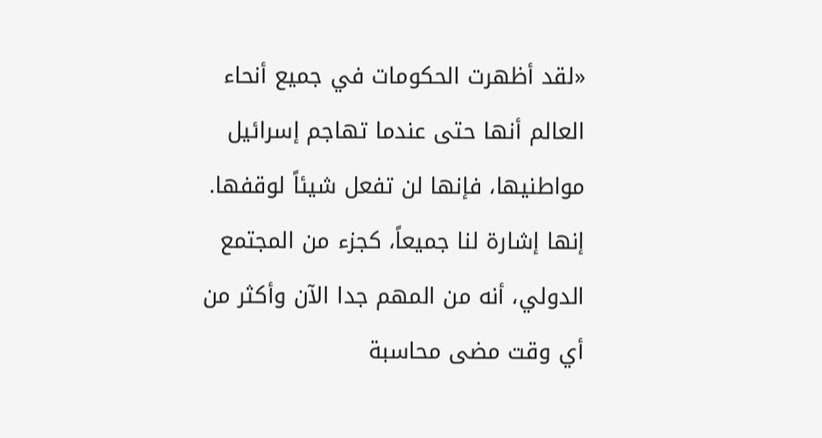«لقد أظهرت الحكومات في جميع أنحاء العالم أنها حتى عندما تهاجم إسرائيل مواطنيها، فإنها لن تفعل شيئاً لوقفها. إنها إشارة لنا جميعاً، كجزء من المجتمع الدولي، أنه من المهم جدا الآن وأكثر من أي وقت مضى محاسبة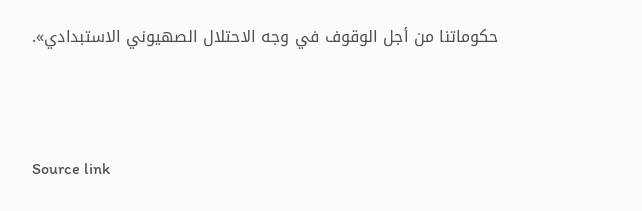حكوماتنا من أجل الوقوف في وجه الاحتلال الصهيوني الاستبدادي».



Source link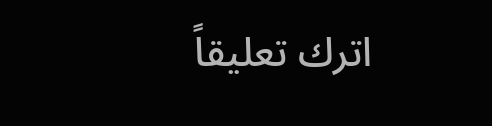اترك تعليقاً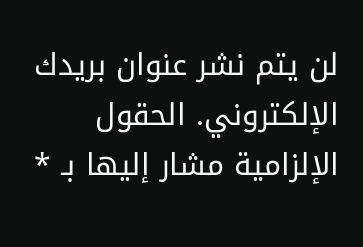لن يتم نشر عنوان بريدك الإلكتروني. الحقول الإلزامية مشار إليها بـ *